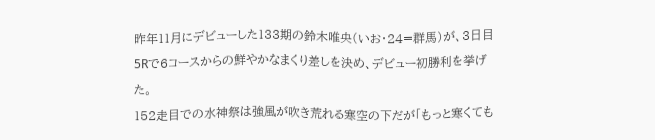昨年11月にデビューした133期の鈴木唯央(いお・24=群馬)が、3日目5Rで6コースからの鮮やかなまくり差しを決め、デビュー初勝利を挙げた。
152走目での水神祭は強風が吹き荒れる寒空の下だが「もっと寒くても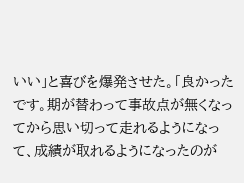いい」と喜びを爆発させた。「良かったです。期が替わって事故点が無くなってから思い切って走れるようになって、成績が取れるようになったのが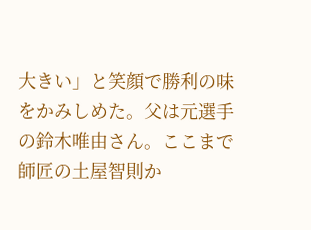大きい」と笑顔で勝利の味をかみしめた。父は元選手の鈴木唯由さん。ここまで師匠の土屋智則か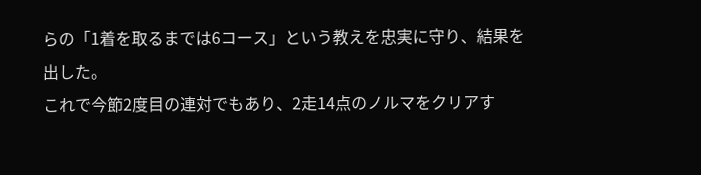らの「1着を取るまでは6コース」という教えを忠実に守り、結果を出した。
これで今節2度目の連対でもあり、2走14点のノルマをクリアす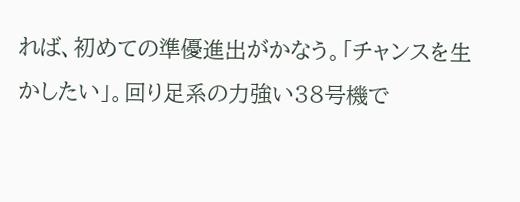れば、初めての準優進出がかなう。「チャンスを生かしたい」。回り足系の力強い38号機で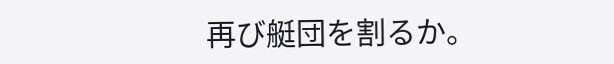再び艇団を割るか。